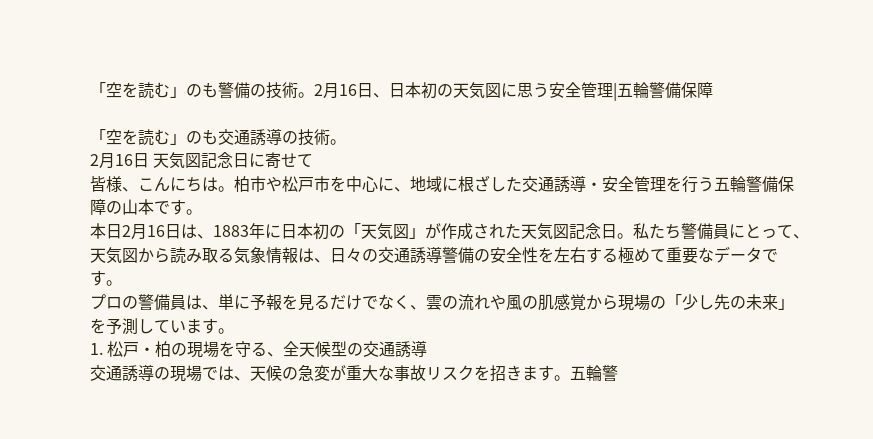「空を読む」のも警備の技術。2月16日、日本初の天気図に思う安全管理|五輪警備保障

「空を読む」のも交通誘導の技術。
2月16日 天気図記念日に寄せて
皆様、こんにちは。柏市や松戸市を中心に、地域に根ざした交通誘導・安全管理を行う五輪警備保障の山本です。
本日2月16日は、1883年に日本初の「天気図」が作成された天気図記念日。私たち警備員にとって、天気図から読み取る気象情報は、日々の交通誘導警備の安全性を左右する極めて重要なデータです。
プロの警備員は、単に予報を見るだけでなく、雲の流れや風の肌感覚から現場の「少し先の未来」を予測しています。
1. 松戸・柏の現場を守る、全天候型の交通誘導
交通誘導の現場では、天候の急変が重大な事故リスクを招きます。五輪警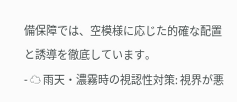備保障では、空模様に応じた的確な配置と誘導を徹底しています。
- ☁ 雨天・濃霧時の視認性対策: 視界が悪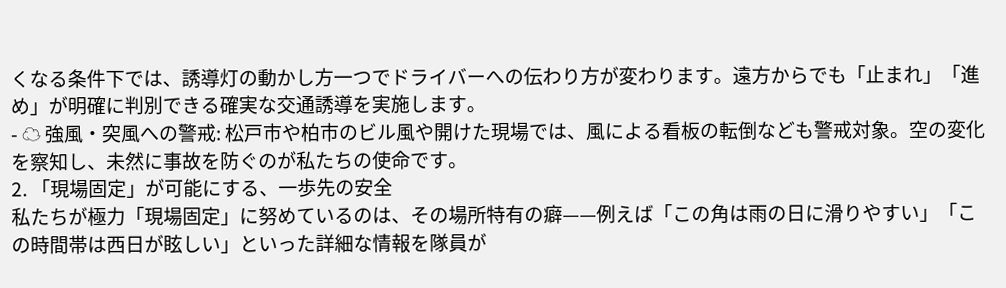くなる条件下では、誘導灯の動かし方一つでドライバーへの伝わり方が変わります。遠方からでも「止まれ」「進め」が明確に判別できる確実な交通誘導を実施します。
- ☁ 強風・突風への警戒: 松戸市や柏市のビル風や開けた現場では、風による看板の転倒なども警戒対象。空の変化を察知し、未然に事故を防ぐのが私たちの使命です。
2. 「現場固定」が可能にする、一歩先の安全
私たちが極力「現場固定」に努めているのは、その場所特有の癖——例えば「この角は雨の日に滑りやすい」「この時間帯は西日が眩しい」といった詳細な情報を隊員が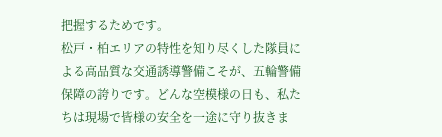把握するためです。
松戸・柏エリアの特性を知り尽くした隊員による高品質な交通誘導警備こそが、五輪警備保障の誇りです。どんな空模様の日も、私たちは現場で皆様の安全を一途に守り抜きま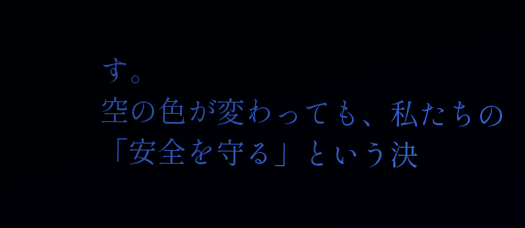す。
空の色が変わっても、私たちの「安全を守る」という決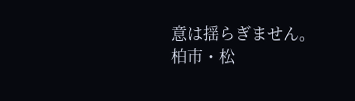意は揺らぎません。
柏市・松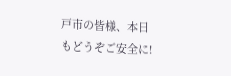戸市の皆様、本日もどうぞご安全に!